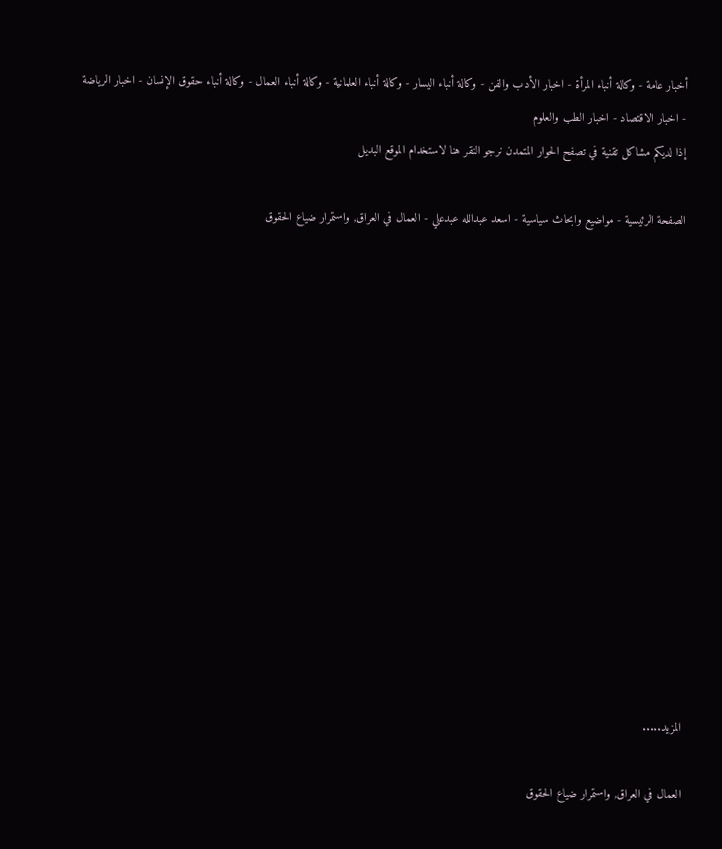أخبار عامة - وكالة أنباء المرأة - اخبار الأدب والفن - وكالة أنباء اليسار - وكالة أنباء العلمانية - وكالة أنباء العمال - وكالة أنباء حقوق الإنسان - اخبار الرياضة - اخبار الاقتصاد - اخبار الطب والعلوم
إذا لديكم مشاكل تقنية في تصفح الحوار المتمدن نرجو النقر هنا لاستخدام الموقع البديل

الصفحة الرئيسية - مواضيع وابحاث سياسية - اسعد عبدالله عبدعلي - العمال في العراق, واستمرار ضياع الحقوق














المزيد.....

العمال في العراق, واستمرار ضياع الحقوق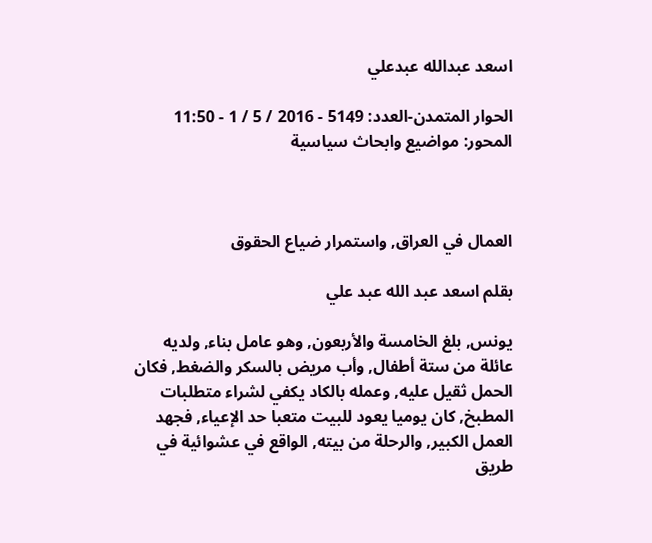اسعد عبدالله عبدعلي

الحوار المتمدن-العدد: 5149 - 2016 / 5 / 1 - 11:50
المحور: مواضيع وابحاث سياسية



العمال في العراق, واستمرار ضياع الحقوق

بقلم اسعد عبد الله عبد علي

يونس, بلغ الخامسة والأربعون, وهو عامل بناء, ولديه عائلة من ستة أطفال, وأب مريض بالسكر والضغط, فكان الحمل ثقيل عليه, وعمله بالكاد يكفي لشراء متطلبات المطبخ, كان يوميا يعود للبيت متعبا حد الإعياء, فجهد العمل الكبير, والرحلة من بيته, الواقع في عشوائية في طريق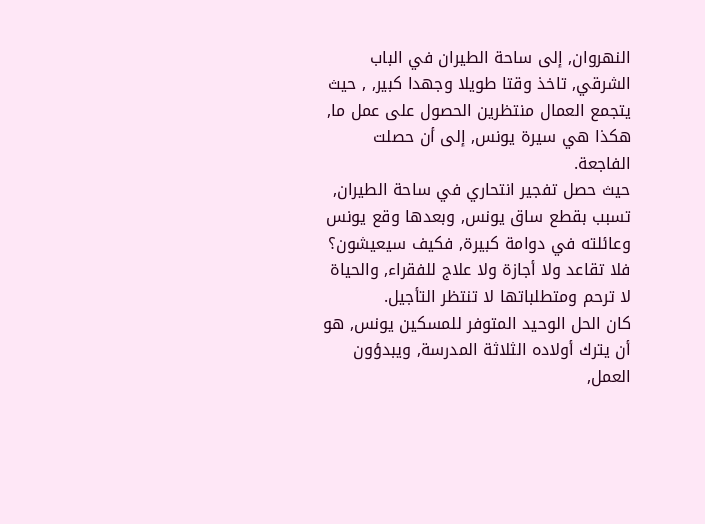النهروان, إلى ساحة الطيران في الباب الشرقي, تاخذ وقتا طويلا وجهدا كبير, , حيث يتجمع العمال منتظرين الحصول على عمل ما, هكذا هي سيرة يونس, إلى أن حصلت الفاجعة.
حيث حصل تفجير انتحاري في ساحة الطيران, تسبب بقطع ساق يونس, وبعدها وقع يونس وعائلته في دوامة كبيرة, فكيف سيعيشون؟ فلا تقاعد ولا أجازة ولا علاج للفقراء, والحياة لا ترحم ومتطلباتها لا تنتظر التأجيل.
كان الحل الوحيد المتوفر للمسكين يونس, هو أن يترك أولاده الثلاثة المدرسة, ويبدؤون العمل,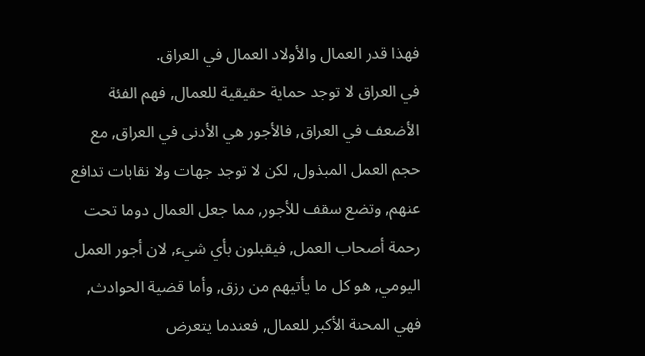فهذا قدر العمال والأولاد العمال في العراق.
في العراق لا توجد حماية حقيقية للعمال, فهم الفئة الأضعف في العراق, فالأجور هي الأدنى في العراق, مع حجم العمل المبذول, لكن لا توجد جهات ولا نقابات تدافع عنهم, وتضع سقف للأجور, مما جعل العمال دوما تحت رحمة أصحاب العمل, فيقبلون بأي شيء, لان أجور العمل اليومي, هو كل ما يأتيهم من رزق, وأما قضية الحوادث, فهي المحنة الأكبر للعمال, فعندما يتعرض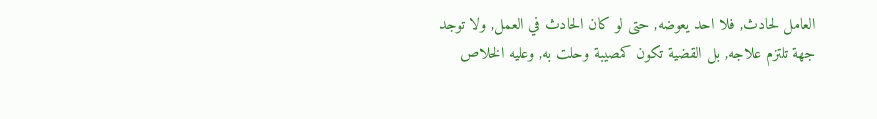العامل لحادث, فلا احد يعوضه, حتى لو كان الحادث في العمل, ولا توجد جهة تلتزم علاجه, بل القضية تكون كمصيبة وحلت به, وعليه الخلاص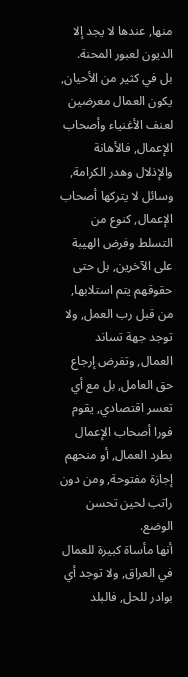منها, عندها لا يجد إلا الديون لعبور المحنة.
بل في كثير من الأحيان, يكون العمال معرضين لعنف الأغنياء وأصحاب الإعمال, فالأهانة والإذلال وهدر الكرامة, وسائل لا يتركها أصحاب الإعمال, كنوع من التسلط وفرض الهيبة على الآخرين, بل حتى حقوقهم يتم استلابها, من قبل رب العمل, ولا توجد جهة تساند العمال, وتفرض إرجاع حق العامل, بل مع أي تعسر اقتصادي, يقوم فورا أصحاب الإعمال بطرد العمال, أو منحهم إجازة مفتوحة, ومن دون راتب لحين تحسن الوضع.
أنها مأساة كبيرة للعمال في العراق, ولا توجد أي بوادر للحل, فالبلد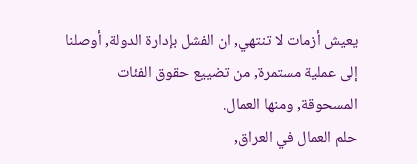يعيش أزمات لا تنتهي, ان الفشل بإدارة الدولة, أوصلنا إلى عملية مستمرة, من تضييع حقوق الفئات المسحوقة, ومنها العمال.
حلم العمال في العراق,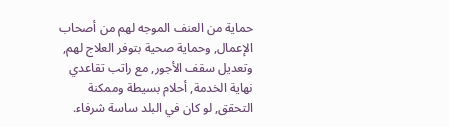حماية من العنف الموجه لهم من أصحاب الإعمال, وحماية صحية بتوفر العلاج لهم, وتعديل سقف الأجور, مع راتب تقاعدي نهاية الخدمة, أحلام بسيطة وممكنة التحقق, لو كان في البلد ساسة شرفاء.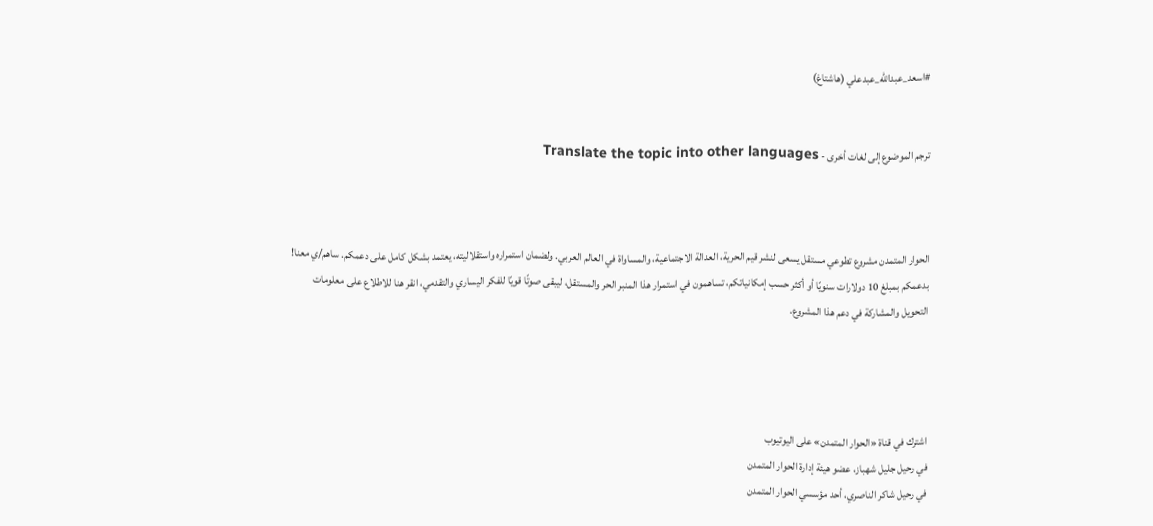#اسعد_عبدالله_عبدعلي (هاشتاغ)


ترجم الموضوع إلى لغات أخرى - Translate the topic into other languages



الحوار المتمدن مشروع تطوعي مستقل يسعى لنشر قيم الحرية، العدالة الاجتماعية، والمساواة في العالم العربي. ولضمان استمراره واستقلاليته، يعتمد بشكل كامل على دعمكم. ساهم/ي معنا! بدعمكم بمبلغ 10 دولارات سنويًا أو أكثر حسب إمكانياتكم، تساهمون في استمرار هذا المنبر الحر والمستقل، ليبقى صوتًا قويًا للفكر اليساري والتقدمي، انقر هنا للاطلاع على معلومات التحويل والمشاركة في دعم هذا المشروع.




اشترك في قناة «الحوار المتمدن» على اليوتيوب
في رحيل جليل شهباز، عضو هيئة إدارة الحوار المتمدن
في رحيل شاكر الناصري، أحد مؤسسي الحوار المتمدن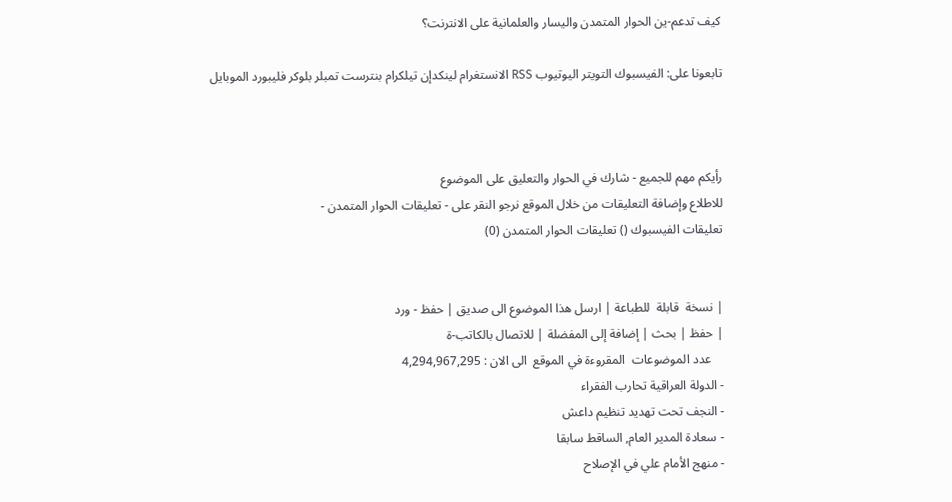كيف تدعم-ين الحوار المتمدن واليسار والعلمانية على الانترنت؟

تابعونا على: الفيسبوك التويتر اليوتيوب RSS الانستغرام لينكدإن تيلكرام بنترست تمبلر بلوكر فليبورد الموبايل



رأيكم مهم للجميع - شارك في الحوار والتعليق على الموضوع
للاطلاع وإضافة التعليقات من خلال الموقع نرجو النقر على - تعليقات الحوار المتمدن -
تعليقات الفيسبوك () تعليقات الحوار المتمدن (0)


| نسخة  قابلة  للطباعة | ارسل هذا الموضوع الى صديق | حفظ - ورد
| حفظ | بحث | إضافة إلى المفضلة | للاتصال بالكاتب-ة
    عدد الموضوعات  المقروءة في الموقع  الى الان : 4,294,967,295
- الدولة العراقية تحارب الفقراء
- النجف تحت تهديد تنظيم داعش
- سعادة المدير العام, الساقط سابقا
- منهج الأمام علي في الإصلاح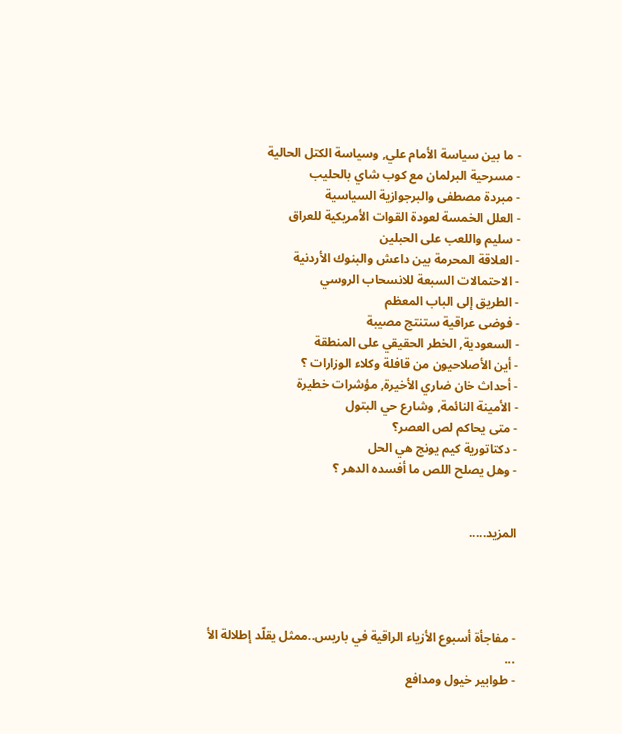- ما بين سياسة الأمام علي, وسياسة الكتل الحالية
- مسرحية البرلمان مع كوب شاي بالحليب
- مبردة مصطفى والبرجوازية السياسية
- العلل الخمسة لعودة القوات الأمريكية للعراق
- سليم واللعب على الحبلين
- العلاقة المحرمة بين داعش والبنوك الأردنية
- الاحتمالات السبعة للانسحاب الروسي
- الطريق إلى الباب المعظم
- فوضى عراقية ستنتج مصيبة
- السعودية, الخطر الحقيقي على المنطقة
- أين الأصلاحيون من قافلة وكلاء الوزارات ؟
- أحداث خان ضاري الأخيرة, مؤشرات خطيرة
- الأمينة النائمة, وشارع حي البتول
- متى يحاكم لص العصر؟
- دكتاتورية كيم يونج هي الحل
- وهل يصلح اللص ما أفسده الدهر ؟


المزيد.....




- مفاجأة أسبوع الأزياء الراقية في باريس..ممثل يقلّد إطلالة الأ ...
- طوابير خيول ومدافع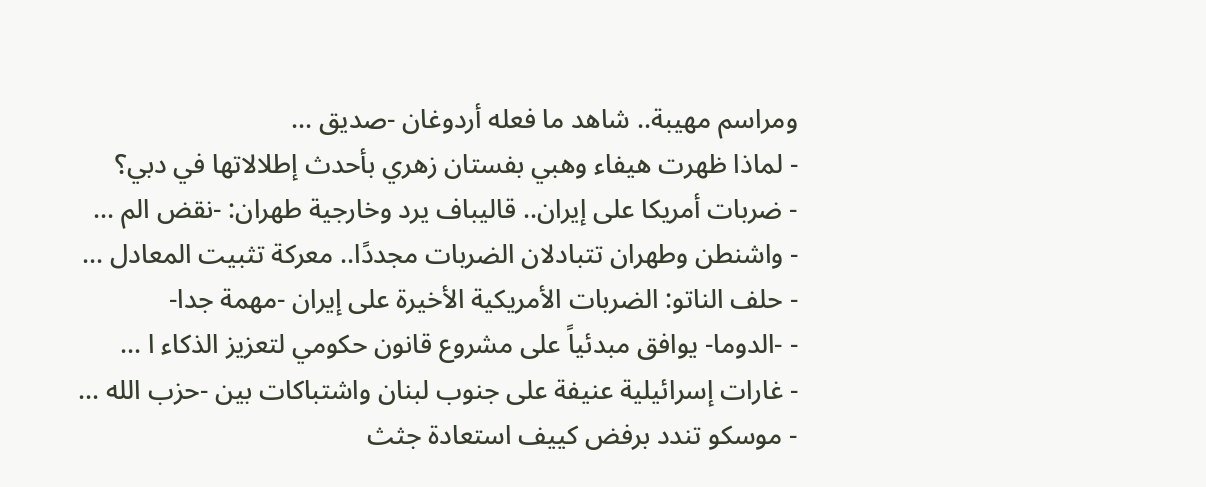ومراسم مهيبة.. شاهد ما فعله أردوغان -صديق ...
- لماذا ظهرت هيفاء وهبي بفستان زهري بأحدث إطلالاتها في دبي؟
- ضربات أمريكا على إيران.. قاليباف يرد وخارجية طهران: -نقض الم ...
- واشنطن وطهران تتبادلان الضربات مجددًا.. معركة تثبيت المعادل ...
- حلف الناتو: الضربات الأمريكية الأخيرة على إيران -مهمة جدا-
- -الدوما- يوافق مبدئياً على مشروع قانون حكومي لتعزيز الذكاء ا ...
- غارات إسرائيلية عنيفة على جنوب لبنان واشتباكات بين -حزب الله ...
- موسكو تندد برفض كييف استعادة جثث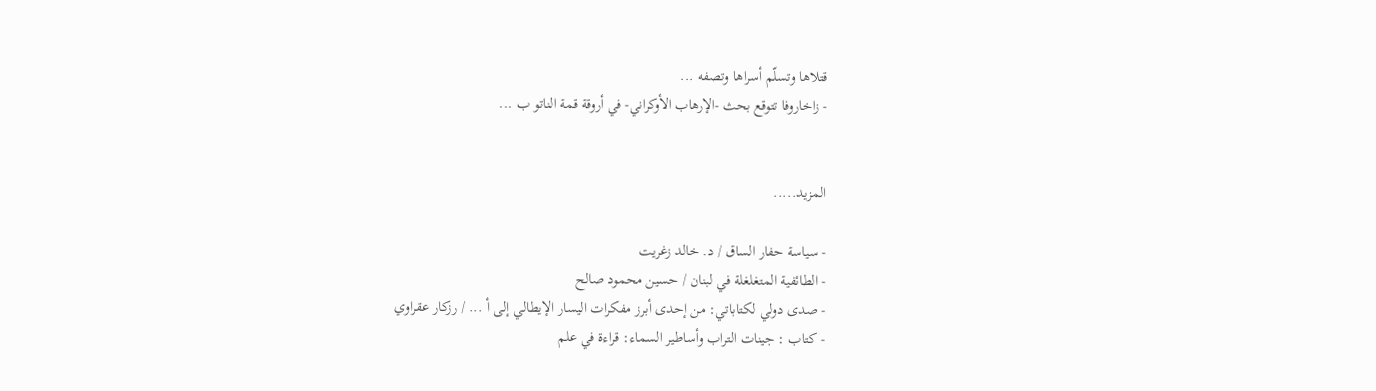قتلاها وتسلّم أسراها وتصفه ...
- زاخاروفا تتوقع بحث -الإرهاب الأوكراني- في أروقة قمة الناتو ب ...


المزيد.....

- سياسة حفار الساق / د. خالد زغريت
- الطائفية المتغلغلة في لبنان / حسين محمود صالح
- صدى دولي لكتاباتي: من إحدى أبرز مفكرات اليسار الإيطالي إلى أ ... / رزكار عقراوي
- كتاب : جينات التراب وأساطير السماء: قراءة في علم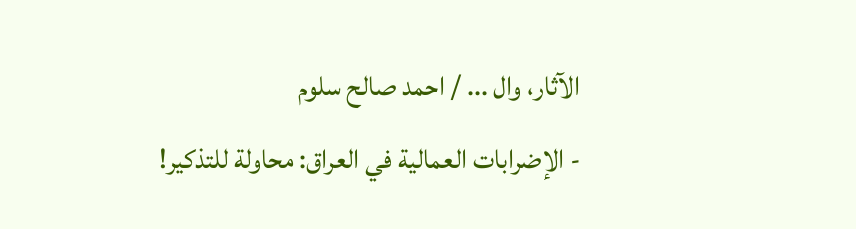الآثار، وال ... / احمد صالح سلوم
- الإضرابات العمالية في العراق: محاولة للتذكير!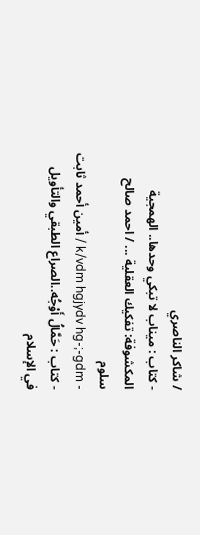/ شاكر الناصري
- كتاب : ميناب لا تبكي وحدها.. الهمجية المكشوفة: تفكيك العقلية ... / احمد صالح سلوم
- k/vdm hgjydv hg-;-gdm / أمين أحمد ثابت
- كتاب : حَمَّالُ أَوْجُه..الصراع الطبقي والتأويل في الإسلام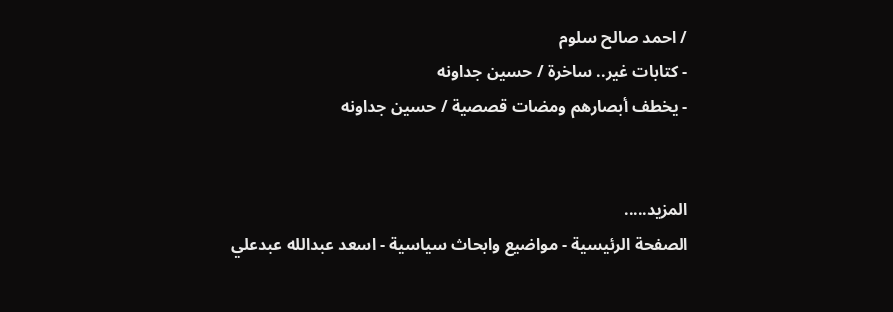/ احمد صالح سلوم
- كتابات غير.. ساخرة / حسين جداونه
- يخطف أبصارهم ومضات قصصية / حسين جداونه


المزيد.....
الصفحة الرئيسية - مواضيع وابحاث سياسية - اسعد عبدالله عبدعلي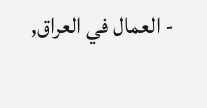- العمال في العراق,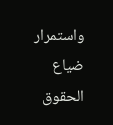واستمرار ضياع الحقوق